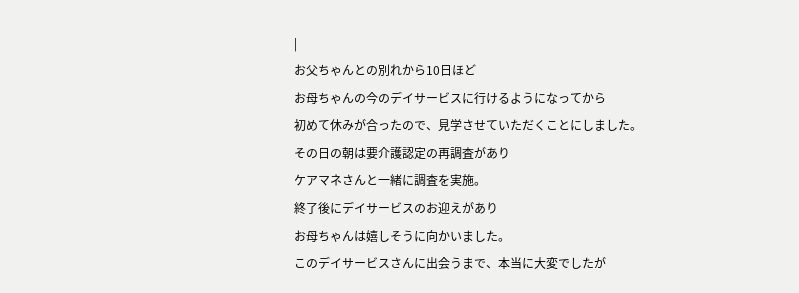|
お父ちゃんとの別れから10日ほど
お母ちゃんの今のデイサービスに行けるようになってから
初めて休みが合ったので、見学させていただくことにしました。
その日の朝は要介護認定の再調査があり
ケアマネさんと一緒に調査を実施。
終了後にデイサービスのお迎えがあり
お母ちゃんは嬉しそうに向かいました。
このデイサービスさんに出会うまで、本当に大変でしたが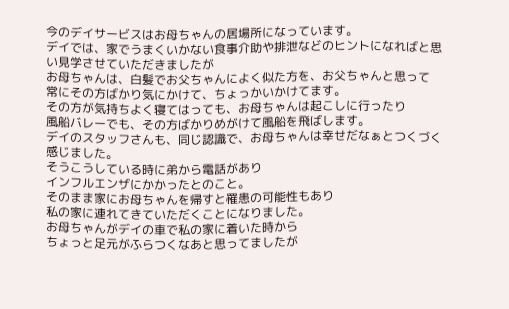今のデイサービスはお母ちゃんの居場所になっています。
デイでは、家でうまくいかない食事介助や排泄などのヒントになればと思い見学させていただきましたが
お母ちゃんは、白髪でお父ちゃんによく似た方を、お父ちゃんと思って
常にその方ばかり気にかけて、ちょっかいかけてます。
その方が気持ちよく寝てはっても、お母ちゃんは起こしに行ったり
風船バレーでも、その方ばかりめがけて風船を飛ばします。
デイのスタッフさんも、同じ認識で、お母ちゃんは幸せだなぁとつくづく感じました。
そうこうしている時に弟から電話があり
インフルエンザにかかったとのこと。
そのまま家にお母ちゃんを帰すと罹患の可能性もあり
私の家に連れてきていただくことになりました。
お母ちゃんがデイの車で私の家に着いた時から
ちょっと足元がふらつくなあと思ってましたが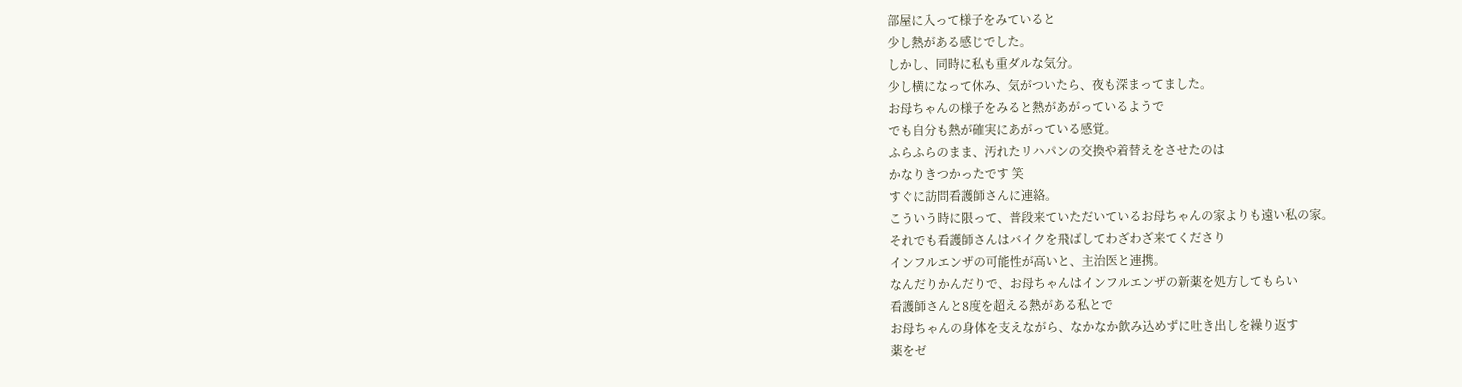部屋に入って様子をみていると
少し熱がある感じでした。
しかし、同時に私も重ダルな気分。
少し横になって休み、気がついたら、夜も深まってました。
お母ちゃんの様子をみると熱があがっているようで
でも自分も熱が確実にあがっている感覚。
ふらふらのまま、汚れたリハパンの交換や着替えをさせたのは
かなりきつかったです 笑
すぐに訪問看護師さんに連絡。
こういう時に限って、普段来ていただいているお母ちゃんの家よりも遠い私の家。
それでも看護師さんはバイクを飛ばしてわざわざ来てくださり
インフルエンザの可能性が高いと、主治医と連携。
なんだりかんだりで、お母ちゃんはインフルエンザの新薬を処方してもらい
看護師さんと8度を超える熱がある私とで
お母ちゃんの身体を支えながら、なかなか飲み込めずに吐き出しを繰り返す
薬をゼ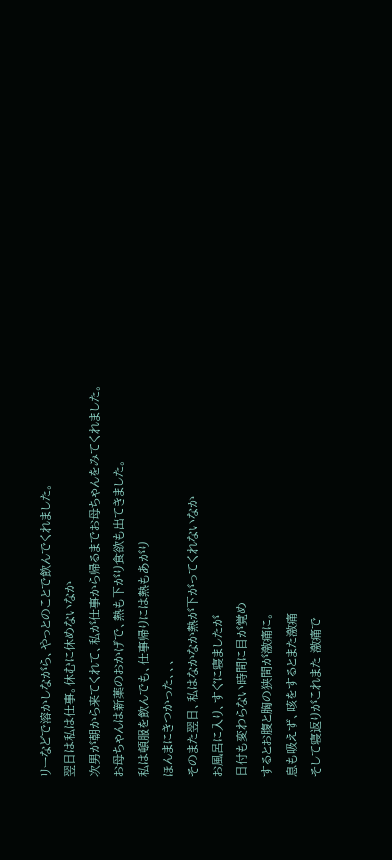リーなどで溶かしながら、やっとのことで飲んでくれました。
翌日は私は仕事。休むに休めないなか
次男が朝から来てくれて、私が仕事から帰るまでお母ちゃんをみてくれました。
お母ちゃんは新薬のおかげで、熱も下がり食欲も出てきました。
私は頓服を飲んでも、仕事帰りには熱もあがり
ほんまにきつかった、、、
そのまた翌日、私はなかなか熱が下がってくれないなか
お風呂に入り、すぐに寝ましたが
日付も変わらない時間に目が覚め
するとお腹と胸の狭間が激痛に。
息も吸えず、咳をするとまた激痛
そして寝返りがこれまた 激痛で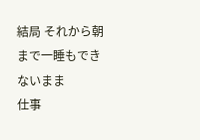結局 それから朝まで一睡もできないまま
仕事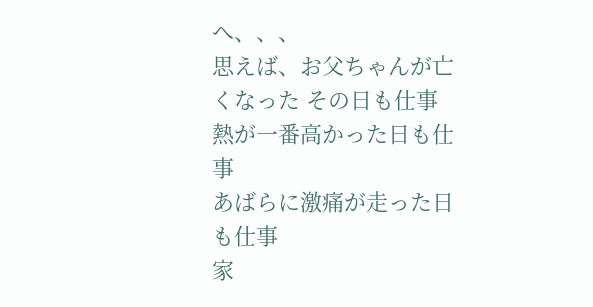へ、、、
思えば、お父ちゃんが亡くなった その日も仕事
熱が一番高かった日も仕事
あばらに激痛が走った日も仕事
家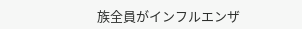族全員がインフルエンザ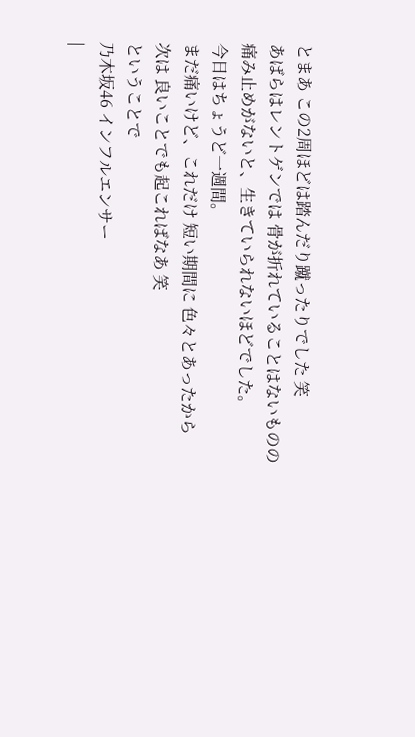とまあ この2周ほどは踏んだり蹴ったりでした 笑
あばらはレントゲンでは 骨が折れていることはないものの
痛み止めがないと、生きていられないほどでした。
今日はちょうど一週間。
まだ痛いけど、これだけ 短い期間に 色々とあったから
次は 良いことでも起こればなあ 笑
ということで
乃木坂46 インフルエンサー
|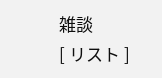雑談
[ リスト ]